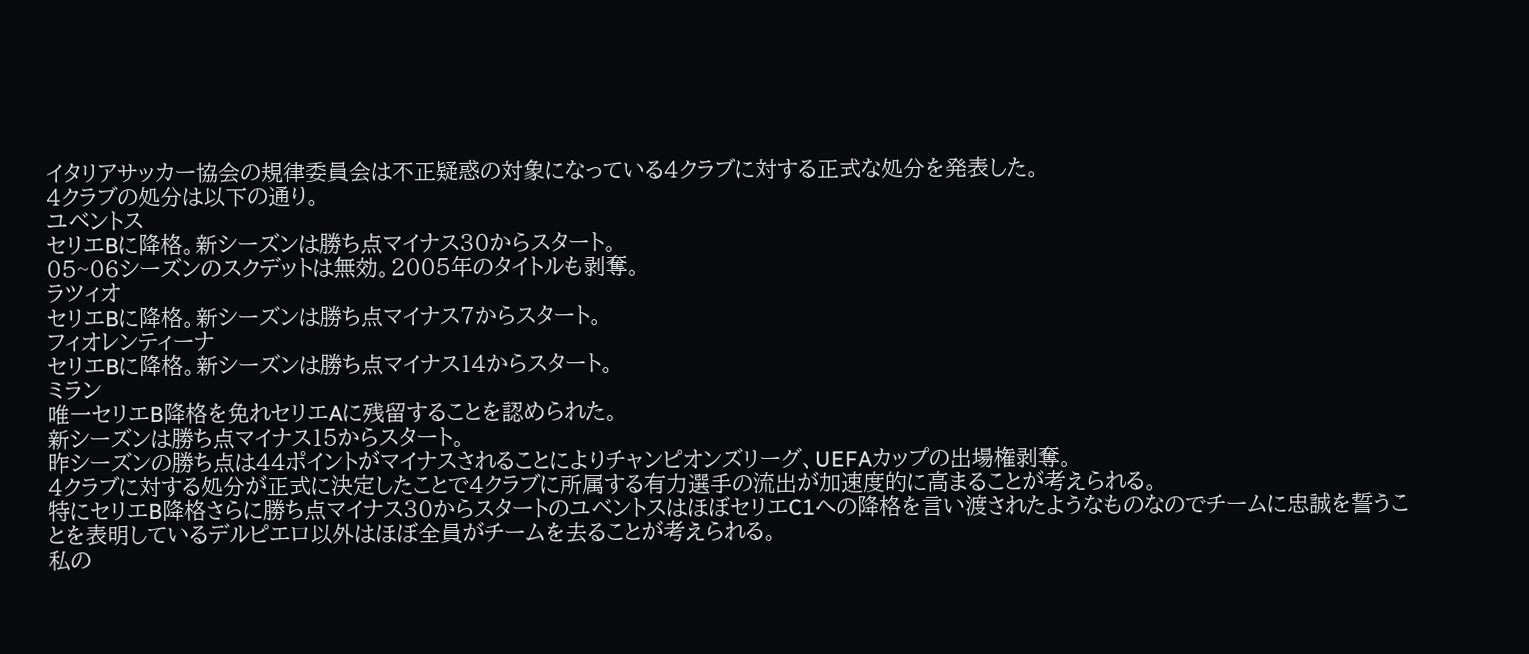イタリアサッカー協会の規律委員会は不正疑惑の対象になっている4クラブに対する正式な処分を発表した。
4クラブの処分は以下の通り。
ユベントス
セリエBに降格。新シーズンは勝ち点マイナス30からスタート。
05~06シーズンのスクデットは無効。2005年のタイトルも剥奪。
ラツィオ
セリエBに降格。新シーズンは勝ち点マイナス7からスタート。
フィオレンティーナ
セリエBに降格。新シーズンは勝ち点マイナス14からスタート。
ミラン
唯一セリエB降格を免れセリエAに残留することを認められた。
新シーズンは勝ち点マイナス15からスタート。
昨シーズンの勝ち点は44ポイントがマイナスされることによりチャンピオンズリーグ、UEFAカップの出場権剥奪。
4クラブに対する処分が正式に決定したことで4クラブに所属する有力選手の流出が加速度的に高まることが考えられる。
特にセリエB降格さらに勝ち点マイナス30からスタートのユベントスはほぼセリエC1への降格を言い渡されたようなものなのでチームに忠誠を誓うことを表明しているデルピエロ以外はほぼ全員がチームを去ることが考えられる。
私の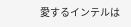愛するインテルは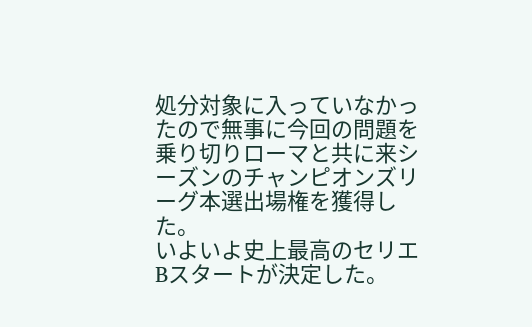処分対象に入っていなかったので無事に今回の問題を乗り切りローマと共に来シーズンのチャンピオンズリーグ本選出場権を獲得した。
いよいよ史上最高のセリエBスタートが決定した。